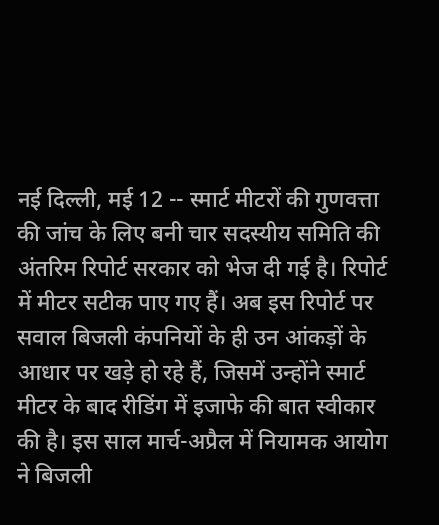नई दिल्ली, मई 12 -- स्मार्ट मीटरों की गुणवत्ता की जांच के लिए बनी चार सदस्यीय समिति की अंतरिम रिपोर्ट सरकार को भेज दी गई है। रिपोर्ट में मीटर सटीक पाए गए हैं। अब इस रिपोर्ट पर सवाल बिजली कंपनियों के ही उन आंकड़ों के आधार पर खड़े हो रहे हैं, जिसमें उन्होंने स्मार्ट मीटर के बाद रीडिंग में इजाफे की बात स्वीकार की है। इस साल मार्च-अप्रैल में नियामक आयोग ने बिजली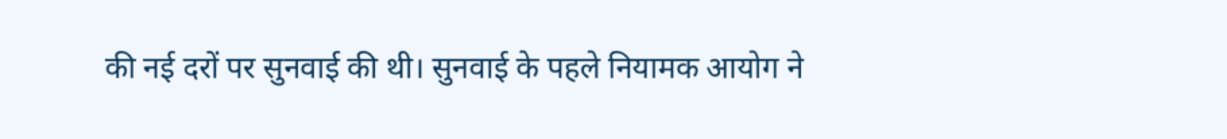की नई दरों पर सुनवाई की थी। सुनवाई के पहले नियामक आयोग ने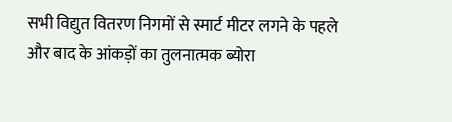सभी विद्युत वितरण निगमों से स्मार्ट मीटर लगने के पहले और बाद के आंकड़ों का तुलनात्मक ब्योरा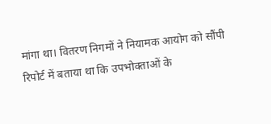मांगा था। वितरण निगमों ने नियामक आयोग को सौंपी रिपोर्ट में बताया था कि उपभोक्ताओं के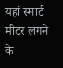यहां स्मार्ट मीटर लगने के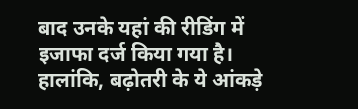बाद उनके यहां की रीडिंग में इजाफा दर्ज किया गया है। हालांकि, बढ़ोतरी के ये आंकड़े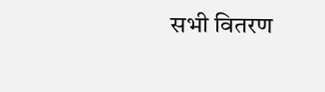सभी वितरण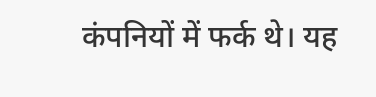कंपनियों में फर्क थे। यह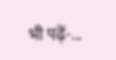भी पढ़ें-...